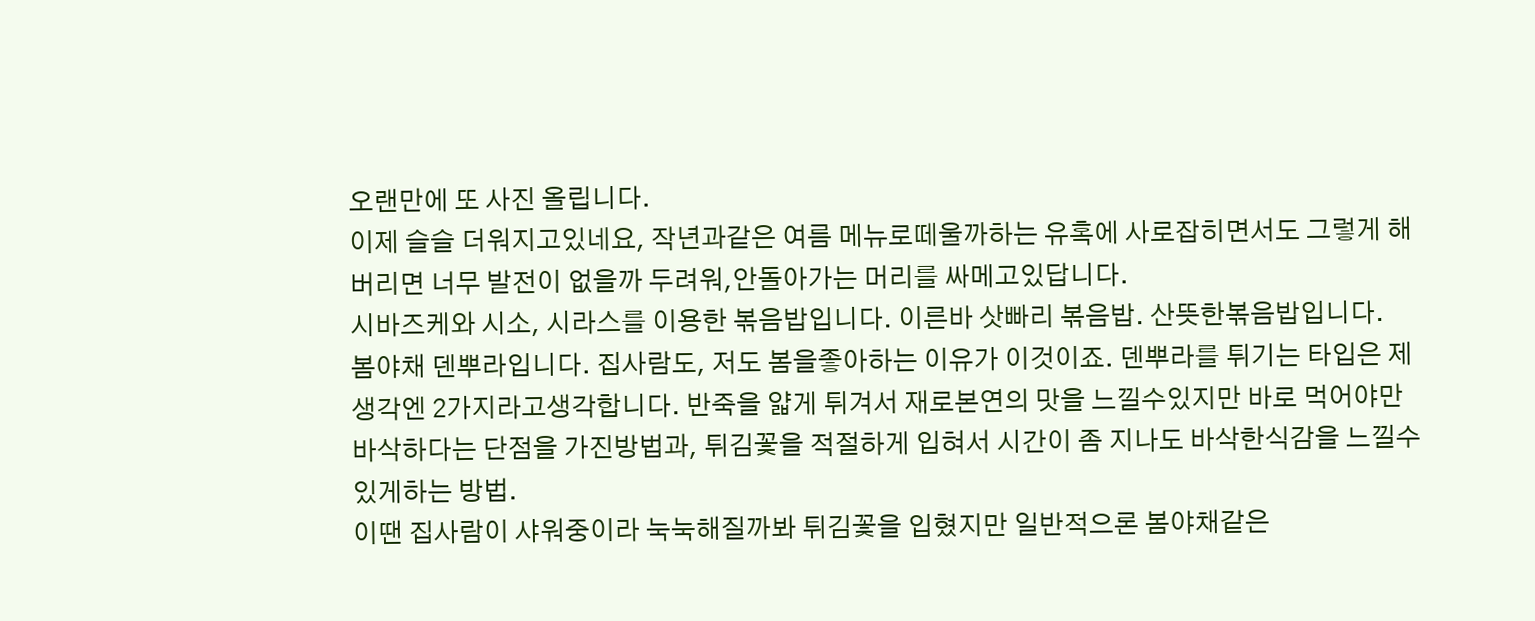오랜만에 또 사진 올립니다.
이제 슬슬 더워지고있네요, 작년과같은 여름 메뉴로떼울까하는 유혹에 사로잡히면서도 그렇게 해버리면 너무 발전이 없을까 두려워,안돌아가는 머리를 싸메고있답니다.
시바즈케와 시소, 시라스를 이용한 볶음밥입니다. 이른바 삿빠리 볶음밥. 산뜻한볶음밥입니다.
봄야채 덴뿌라입니다. 집사람도, 저도 봄을좋아하는 이유가 이것이죠. 덴뿌라를 튀기는 타입은 제생각엔 2가지라고생각합니다. 반죽을 얇게 튀겨서 재로본연의 맛을 느낄수있지만 바로 먹어야만 바삭하다는 단점을 가진방법과, 튀김꽃을 적절하게 입혀서 시간이 좀 지나도 바삭한식감을 느낄수있게하는 방법.
이땐 집사람이 샤워중이라 눅눅해질까봐 튀김꽃을 입혔지만 일반적으론 봄야채같은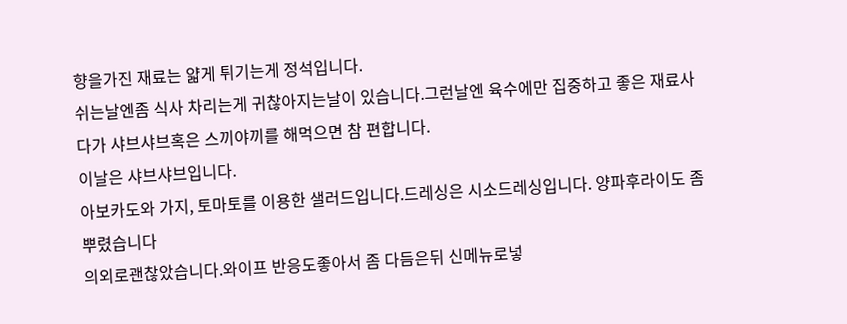향을가진 재료는 얇게 튀기는게 정석입니다.
쉬는날엔좀 식사 차리는게 귀찮아지는날이 있습니다.그런날엔 육수에만 집중하고 좋은 재료사다가 샤브샤브혹은 스끼야끼를 해먹으면 참 편합니다.
이날은 샤브샤브입니다.
아보카도와 가지, 토마토를 이용한 샐러드입니다.드레싱은 시소드레싱입니다. 양파후라이도 좀 뿌렸습니다
의외로괜찮았습니다.와이프 반응도좋아서 좀 다듬은뒤 신메뉴로넣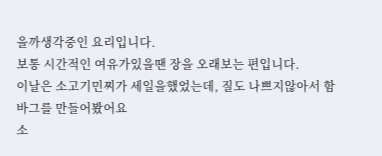을까생각중인 요리입니다.
보통 시간적인 여유가있을땐 장을 오래보는 편입니다.
이날은 소고기민찌가 세일을했었는데, 질도 나쁘지않아서 함바그를 만들어봤어요
소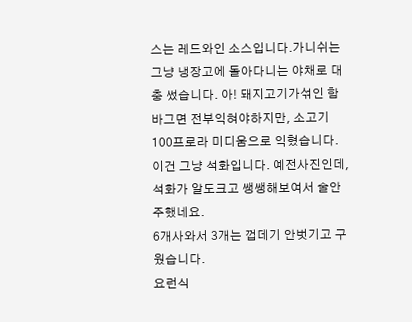스는 레드와인 소스입니다.가니쉬는 그냥 냉장고에 돌아다니는 야채로 대충 썼습니다. 아! 돼지고기가섞인 함바그면 전부익혀야하지만, 소고기 100프로라 미디움으로 익혔습니다.
이건 그냥 석화입니다. 예전사진인데, 석화가 알도크고 쌩쌩해보여서 술안주했네요.
6개사와서 3개는 껍데기 안벗기고 구웠습니다.
요런식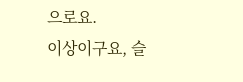으로요.
이상이구요, 슬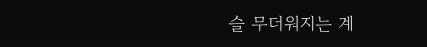슬 무더워지는 계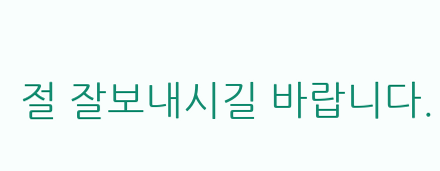절 잘보내시길 바랍니다.